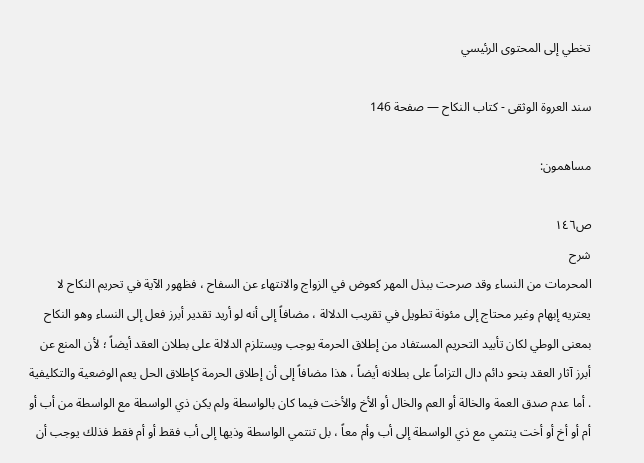تخطي إلى المحتوى الرئيسي

سند العروة الوثقى - كتاب النكاح — صفحة 146

مساهمون:

ص١٤٦
شرح
المحرمات من النساء وقد صرحت ببذل المهر كعوض في الزواج والانتهاء عن السفاح ، فظهور الآية في تحريم النكاح لا يعتريه إبهام وغير محتاج إلى مئونة تطويل في تقريب الدلالة ، مضافاً إلى أنه لو أريد تقدير أبرز فعل إلى النساء وهو النكاح بمعنى الوطي لكان تأبيد التحريم المستفاد من إطلاق الحرمة يوجب ويستلزم الدلالة على بطلان العقد أيضاً ؛ لأن المنع عن أبرز آثار العقد بنحو دائم دال التزاماً على بطلانه أيضاً ، هذا مضافاً إلى أن إطلاق الحرمة كإطلاق الحل يعم الوضعية والتكليفية . أما عدم صدق العمة والخالة أو العم والخال أو الأخ والأخت فيما كان بالواسطة ولم يكن ذي الواسطة مع الواسطة من أب أو أم أو أخ أو أخت ينتمي مع ذي الواسطة إلى أب وأم معاً ، بل تنتمي الواسطة وذيها إلى أب فقط أو أم فقط فذلك يوجب أن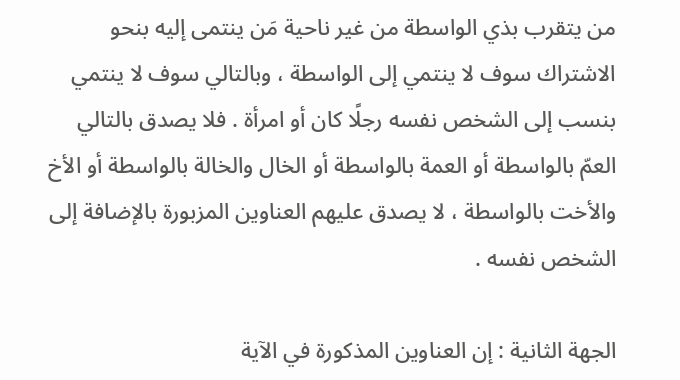من يتقرب بذي الواسطة من غير ناحية مَن ينتمى إليه بنحو الاشتراك سوف لا ينتمي إلى الواسطة ، وبالتالي سوف لا ينتمي بنسب إلى الشخص نفسه رجلًا كان أو امرأة . فلا يصدق بالتالي العمّ بالواسطة أو العمة بالواسطة أو الخال والخالة بالواسطة أو الأخ والأخت بالواسطة ، لا يصدق عليهم العناوين المزبورة بالإضافة إلى الشخص نفسه .

الجهة الثانية : إن العناوين المذكورة في الآية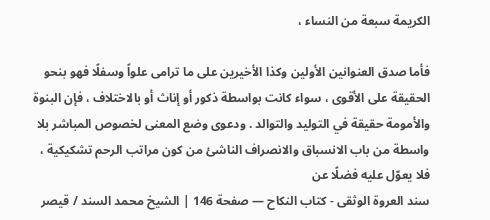الكريمة سبعة من النساء ،

فأما صدق العنوانين الأولين وكذا الأخيرين على ما ترامى علواً وسفلًا فهو بنحو الحقيقة على الأقوى ، سواء كانت بواسطة ذكور أو إناث أو بالاختلاف ، فإن البنوة والأمومة حقيقة في التوليد والتوالد . ودعوى وضع المعنى لخصوص المباشر بلا واسطة من باب الانسباق والانصراف الناشئ من كون مراتب الرحم تشكيكية ، فلا يعوّل عليه فضلًا عن
سند العروة الوثقى - كتاب النكاح — صفحة 146 | الشيخ محمد السند / قيصر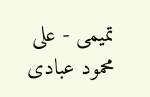تميمى - على محمود عبادى